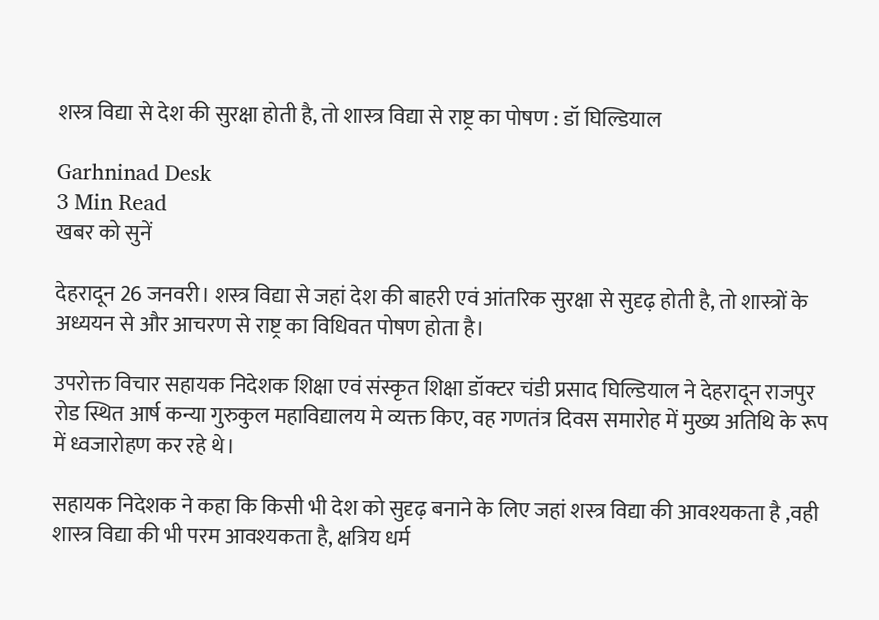शस्त्र विद्या से देश की सुरक्षा होती है, तो शास्त्र विद्या से राष्ट्र का पोषण : डॉ घिल्डियाल

Garhninad Desk
3 Min Read
खबर को सुनें

देहरादून 26 जनवरी। शस्त्र विद्या से जहां देश की बाहरी एवं आंतरिक सुरक्षा से सुदृढ़ होती है, तो शास्त्रों के अध्ययन से और आचरण से राष्ट्र का विधिवत पोषण होता है।

उपरोक्त विचार सहायक निदेशक शिक्षा एवं संस्कृत शिक्षा डॉक्टर चंडी प्रसाद घिल्डियाल ने देहरादून राजपुर रोड स्थित आर्ष कन्या गुरुकुल महाविद्यालय मे व्यक्त किए, वह गणतंत्र दिवस समारोह में मुख्य अतिथि के रूप में ध्वजारोहण कर रहे थे।

सहायक निदेशक ने कहा कि किसी भी देश को सुदृढ़ बनाने के लिए जहां शस्त्र विद्या की आवश्यकता है ,वही शास्त्र विद्या की भी परम आवश्यकता है, क्षत्रिय धर्म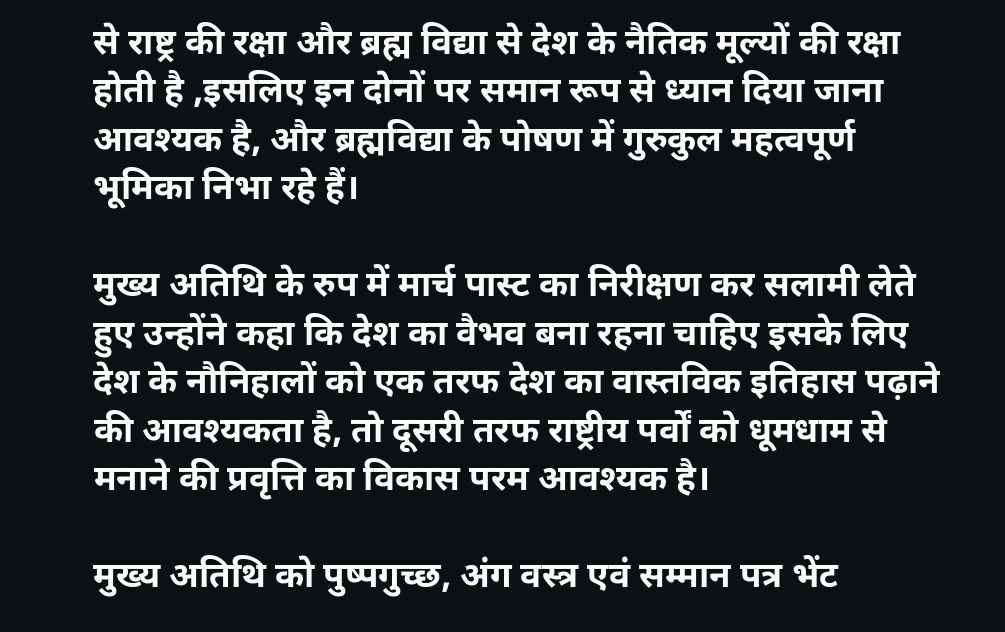से राष्ट्र की रक्षा और ब्रह्म विद्या से देश के नैतिक मूल्यों की रक्षा होती है ,इसलिए इन दोनों पर समान रूप से ध्यान दिया जाना आवश्यक है, और ब्रह्मविद्या के पोषण में गुरुकुल महत्वपूर्ण भूमिका निभा रहे हैं।

मुख्य अतिथि के रुप में मार्च पास्ट का निरीक्षण कर सलामी लेते हुए उन्होंने कहा कि देश का वैभव बना रहना चाहिए इसके लिए देश के नौनिहालों को एक तरफ देश का वास्तविक इतिहास पढ़ाने की आवश्यकता है, तो दूसरी तरफ राष्ट्रीय पर्वों को धूमधाम से मनाने की प्रवृत्ति का विकास परम आवश्यक है।

मुख्य अतिथि को पुष्पगुच्छ, अंग वस्त्र एवं सम्मान पत्र भेंट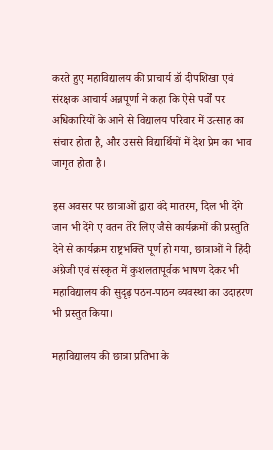करते हुए महाविद्यालय की प्राचार्य डॉ दीपशिखा एवं संरक्षक आचार्य अन्नपूर्णा ने कहा कि ऐसे पर्वों पर अधिकारियों के आने से विद्यालय परिवार में उत्साह का संचार होता है, और उससे विद्यार्थियों में देश प्रेम का भाव जागृत होता है।

इस अवसर पर छात्राओं द्वारा वंदे मातरम, दिल भी देंगे जान भी देंगे ए वतन तेरे लिए जैसे कार्यक्रमों की प्रस्तुति देने से कार्यक्रम राष्ट्रभक्ति पूर्ण हो गया, छात्राओं ने हिंदी अंग्रेजी एवं संस्कृत में कुशलतापूर्वक भाषण देकर भी महाविद्यालय की सुदृढ़ पठन-पाठन व्यवस्था का उदाहरण भी प्रस्तुत किया।

महाविद्यालय की छात्रा प्रतिभा के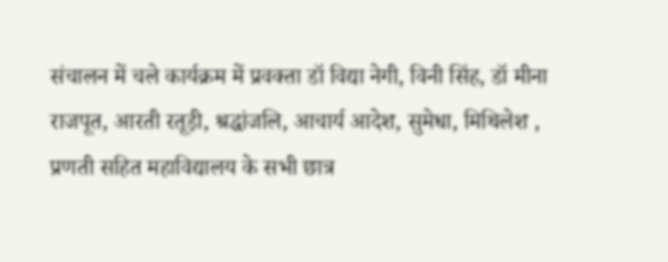संचालन में चले कार्यक्रम में प्रवक्ता डॉ विद्या नेगी, विनी सिंह, डॉ मीना राजपूत, आरती रतूड़ी, श्रद्धांजलि, आचार्य आदेश, सुमेधा, मिथिलेश , प्रणती सहित महाविद्यालय के सभी छात्र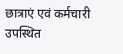छात्राएं एवं कर्मचारी उपस्थित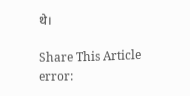थे।

Share This Article
error: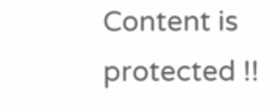Content is protected !!